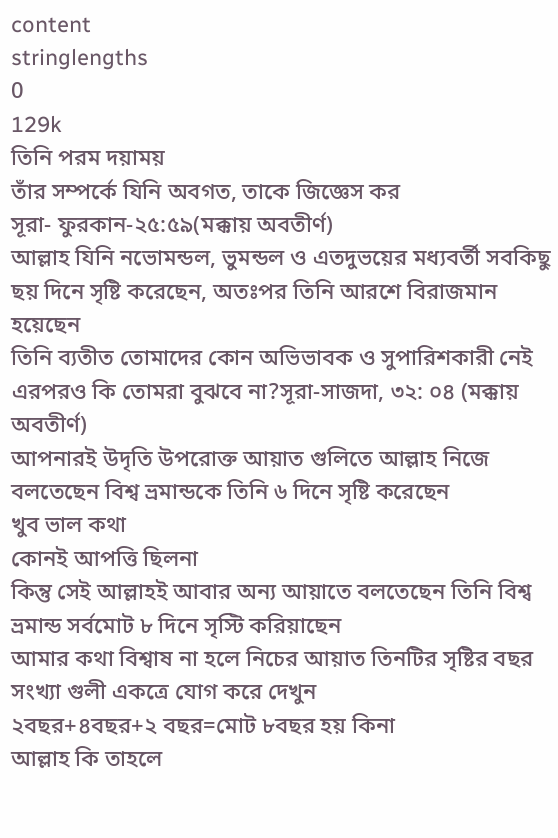content
stringlengths
0
129k
তিনি পরম দয়াময়
তাঁর সম্পর্কে যিনি অবগত, তাকে জিজ্ঞেস কর
সূরা- ফুরকান-২৫:৫৯(মক্কায় অবতীর্ণ)
আল্লাহ যিনি নভোমন্ডল, ভুমন্ডল ও এতদুভয়ের মধ্যবর্তী সবকিছু ছয় দিনে সৃষ্টি করেছেন, অতঃপর তিনি আরশে বিরাজমান হয়েছেন
তিনি ব্যতীত তোমাদের কোন অভিভাবক ও সুপারিশকারী নেই
এরপরও কি তোমরা বুঝবে না?সূরা-সাজদা, ৩২: ০৪ (মক্কায় অবতীর্ণ)
আপনারই উদৃতি উপরোক্ত আয়াত গুলিতে আল্লাহ নিজে বলতেছেন বিশ্ব ভ্রমান্ডকে তিনি ৬ দিনে সৃষ্টি করেছেন
খুব ভাল কথা
কোনই আপত্তি ছিলনা
কিন্তু সেই আল্লাহই আবার অন্য আয়াতে বলতেছেন তিনি বিশ্ব ভ্রমান্ড সর্বমোট ৮ দিনে সৃস্টি করিয়াছেন
আমার কথা বিশ্বাষ না হলে নিচের আয়াত তিনটির সৃষ্টির বছর সংখ্যা গুলী একত্রে যোগ করে দেখুন
২বছর+৪বছর+২ বছর=মোট ৮বছর হয় কিনা
আল্লাহ কি তাহলে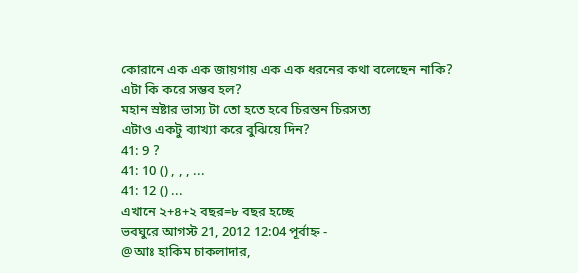কোরানে এক এক জায়গায় এক এক ধরনের কথা বলেছেন নাকি?
এটা কি করে সম্ভব হল?
মহান স্রষ্টার ভাস্য টা তো হতে হবে চিরন্তন চিরসত্য
এটাও একটু ব্যাখ্যা করে বুঝিয়ে দিন?
41: 9 ?
41: 10 () , , , ...
41: 12 () ...
এখানে ২+৪+২ বছর=৮ বছর হচ্ছে
ভবঘুরে আগস্ট 21, 2012 12:04 পূর্বাহ্ন -
@আঃ হাকিম চাকলাদার,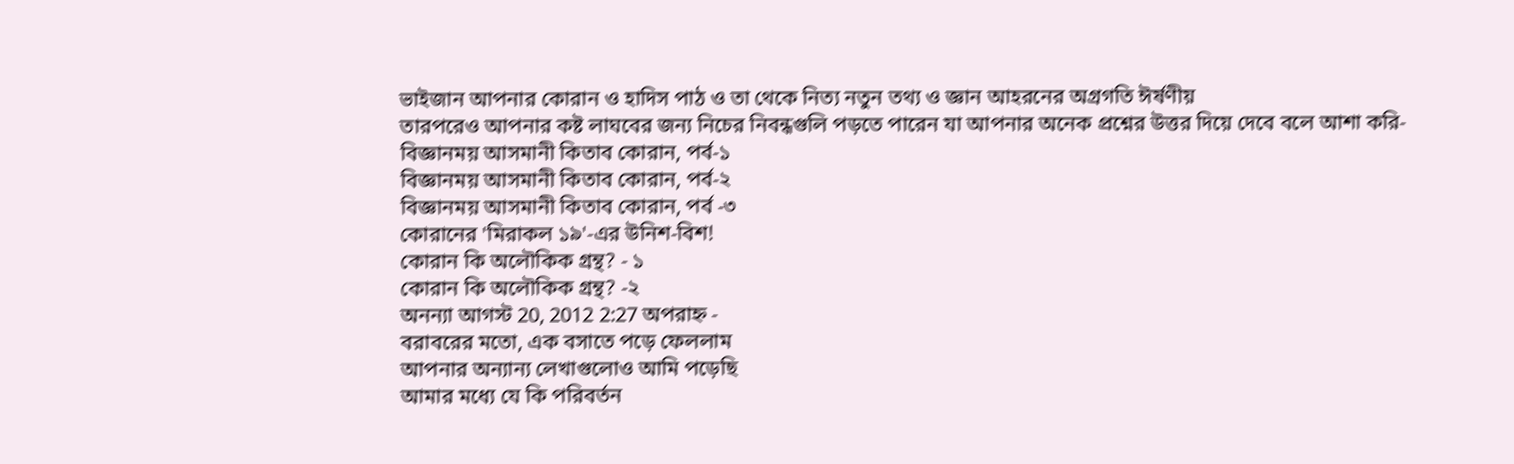ভাইজান আপনার কোরান ও হাদিস পাঠ ও তা থেকে নিত্য নতুন তথ্য ও জ্ঞান আহরনের অগ্রগতি ঈর্ষণীয়
তারপরেও আপনার কষ্ট লাঘবের জন্য নিচের নিবন্ধগুলি পড়তে পারেন যা আপনার অনেক প্রশ্নের উত্তর দিয়ে দেবে বলে আশা করি-
বিজ্ঞানময় আসমানী কিতাব কোরান, পর্ব-১
বিজ্ঞানময় আসমানী কিতাব কোরান, পর্ব-২
বিজ্ঞানময় আসমানী কিতাব কোরান, পর্ব -৩
কোরানের 'মিরাকল ১৯'-এর উনিশ-বিশ!
কোরান কি অলৌকিক গ্রন্থ? - ১
কোরান কি অলৌকিক গ্রন্থ? -২
অনন্যা আগস্ট 20, 2012 2:27 অপরাহ্ন -
বরাবরের মতো, এক বসাতে পড়ে ফেললাম
আপনার অন্যান্য লেখাগুলোও আমি পড়েছি
আমার মধ্যে যে কি পরিবর্তন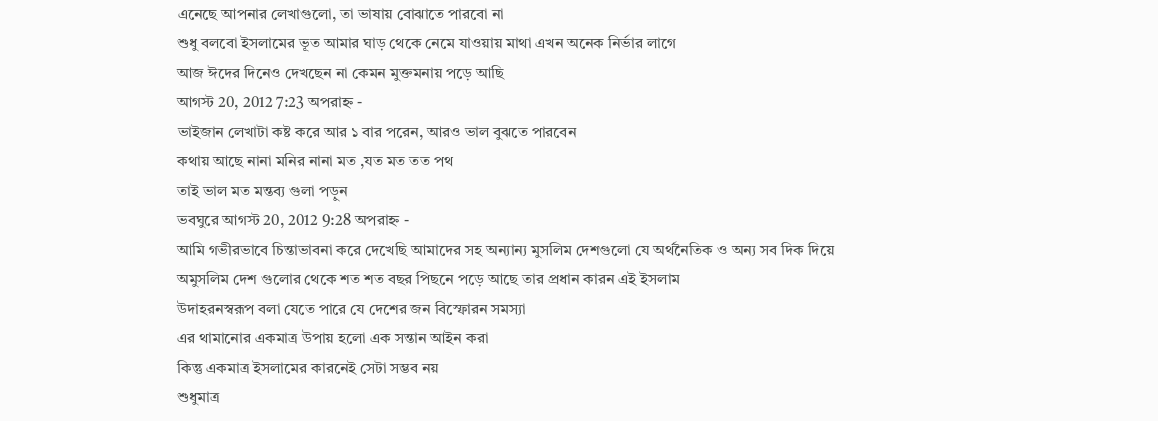এনেছে আপনার লেখাগুলো, তা ভাষায় বোঝাতে পারবো না
শুধু বলবো ইসলামের ভূত আমার ঘাড় থেকে নেমে যাওয়ায় মাথা এখন অনেক নির্ভার লাগে
আজ ঈদের দিনেও দেখছেন না কেমন মুক্তমনায় পড়ে আছি
আগস্ট 20, 2012 7:23 অপরাহ্ন -
ভাইজান লেখাটা কষ্ট করে আর ১ বার পরেন, আরও ভাল বুঝতে পারবেন
কথায় আছে নানা মনির নানা মত ,যত মত তত পথ
তাই ভাল মত মন্তব্য গুলা পড়ুন
ভবঘুরে আগস্ট 20, 2012 9:28 অপরাহ্ন -
আমি গভীরভাবে চিন্তাভাবনা করে দেখেছি আমাদের সহ অন্যান্য মুসলিম দেশগুলো যে অর্থনৈতিক ও অন্য সব দিক দিয়ে অমুসলিম দেশ গুলোর থেকে শত শত বছর পিছনে পড়ে আছে তার প্রধান কারন এই ইসলাম
উদাহরনস্বরূপ বলা যেতে পারে যে দেশের জন বিস্ফোরন সমস্যা
এর থামানোর একমাত্র উপায় হলো এক সন্তান আইন করা
কিন্তু একমাত্র ইসলামের কারনেই সেটা সম্ভব নয়
শুধুমাত্র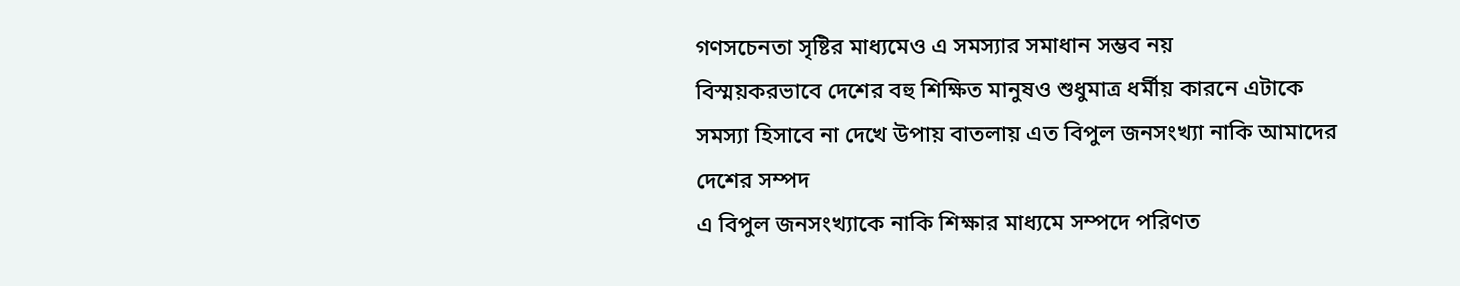গণসচেনতা সৃষ্টির মাধ্যমেও এ সমস্যার সমাধান সম্ভব নয়
বিস্ময়করভাবে দেশের বহু শিক্ষিত মানুষও শুধুমাত্র ধর্মীয় কারনে এটাকে সমস্যা হিসাবে না দেখে উপায় বাতলায় এত বিপুল জনসংখ্যা নাকি আমাদের দেশের সম্পদ
এ বিপুল জনসংখ্যাকে নাকি শিক্ষার মাধ্যমে সম্পদে পরিণত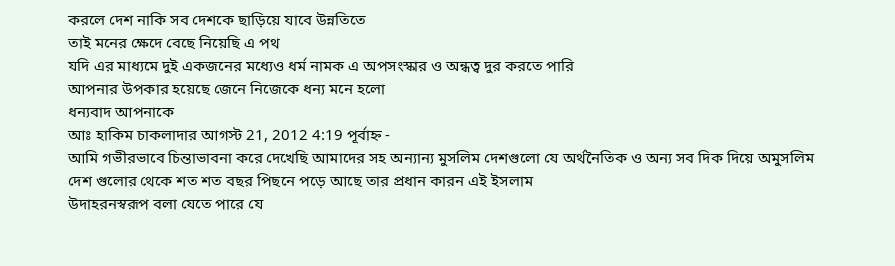করলে দেশ নাকি সব দেশকে ছাড়িয়ে যাবে উন্নতিতে
তাই মনের ক্ষেদে বেছে নিয়েছি এ পথ
যদি এর মাধ্যমে দুই একজনের মধ্যেও ধর্ম নামক এ অপসংস্কার ও অন্ধত্ব দুর করতে পারি
আপনার উপকার হয়েছে জেনে নিজেকে ধন্য মনে হলো
ধন্যবাদ আপনাকে
আঃ হাকিম চাকলাদার আগস্ট 21, 2012 4:19 পূর্বাহ্ন -
আমি গভীরভাবে চিন্তাভাবনা করে দেখেছি আমাদের সহ অন্যান্য মুসলিম দেশগুলো যে অর্থনৈতিক ও অন্য সব দিক দিয়ে অমুসলিম দেশ গুলোর থেকে শত শত বছর পিছনে পড়ে আছে তার প্রধান কারন এই ইসলাম
উদাহরনস্বরূপ বলা যেতে পারে যে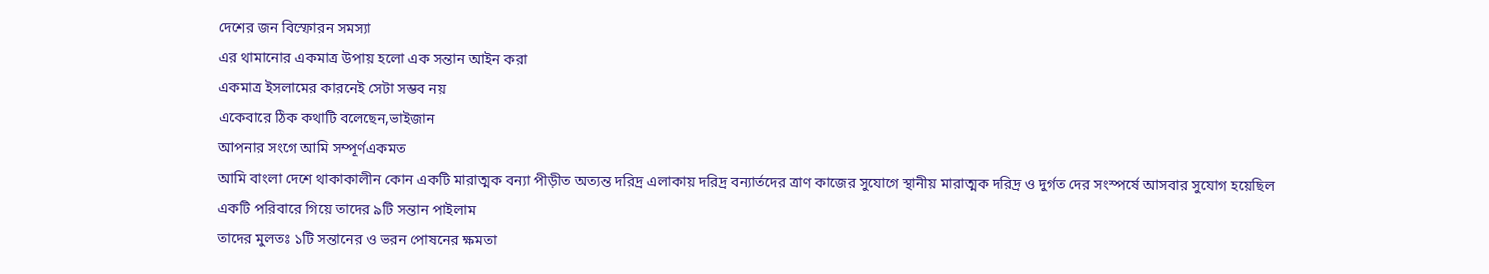দেশের জন বিস্ফোরন সমস্যা
এর থামানোর একমাত্র উপায় হলো এক সন্তান আইন করা
একমাত্র ইসলামের কারনেই সেটা সম্ভব নয়
একেবারে ঠিক কথাটি বলেছেন,ভাইজান
আপনার সংগে আমি সম্পূর্ণএকমত
আমি বাংলা দেশে থাকাকালীন কোন একটি মারাত্মক বন্যা পীড়ীত অত্যন্ত দরিদ্র এলাকায় দরিদ্র বন্যার্তদের ত্রাণ কাজের সুযোগে স্থানীয় মারাত্মক দরিদ্র ও দুর্গত দের সংস্পর্ষে আসবার সুযোগ হয়েছিল
একটি পরিবারে গিয়ে তাদের ৯টি সন্তান পাইলাম
তাদের মুলতঃ ১টি সন্তানের ও ভরন পোষনের ক্ষমতা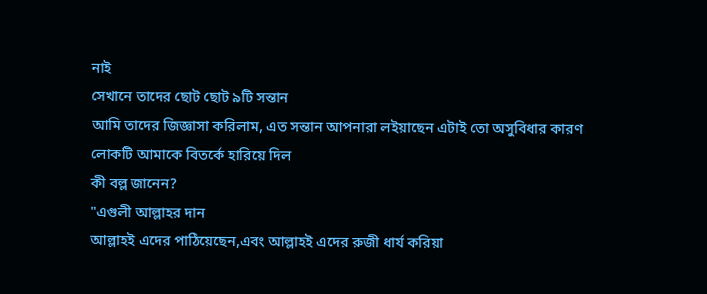নাই
সেখানে তাদের ছোট ছোট ৯টি সন্তান
আমি তাদের জিজ্ঞাসা করিলাম, এত সন্তান আপনারা লইয়াছেন এটাই তো অসুবিধার কারণ
লোকটি আমাকে বিতর্কে হারিয়ে দিল
কী বল্ল জানেন?
"এগুলী আল্লাহর দান
আল্লাহই এদের পাঠিয়েছেন,এবং আল্লাহই এদের রুজী ধার্য করিয়া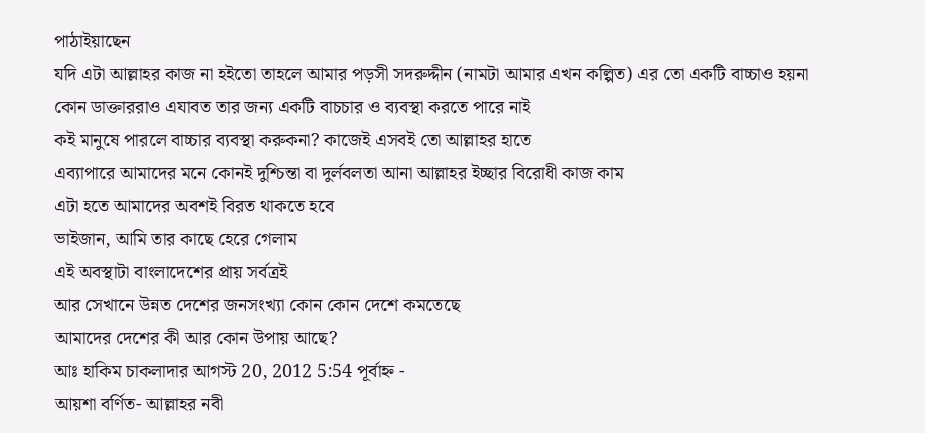পাঠাইয়াছেন
যদি এটা আল্লাহর কাজ না হইতো তাহলে আমার পড়সী সদরুদ্দীন (নামটা আমার এখন কল্পিত) এর তো একটি বাচ্চাও হয়না
কোন ডাক্তাররাও এযাবত তার জন্য একটি বাচচার ও ব্যবস্থা করতে পারে নাই
কই মানুষে পারলে বাচ্চার ব্যবস্থা করুকনা? কাজেই এসবই তো আল্লাহর হাতে
এব্যাপারে আমাদের মনে কোনই দুশ্চিন্তা বা দুর্লবলতা আনা আল্লাহর ইচ্ছার বিরোধী কাজ কাম
এটা হতে আমাদের অবশই বিরত থাকতে হবে
ভাইজান, আমি তার কাছে হেরে গেলাম
এই অবস্থাটা বাংলাদেশের প্রায় সর্বত্রই
আর সেখানে উন্নত দেশের জনসংখ্যা কোন কোন দেশে কমতেছে
আমাদের দেশের কী আর কোন উপায় আছে?
আঃ হাকিম চাকলাদার আগস্ট 20, 2012 5:54 পূর্বাহ্ন -
আয়শা বর্ণিত- আল্লাহর নবী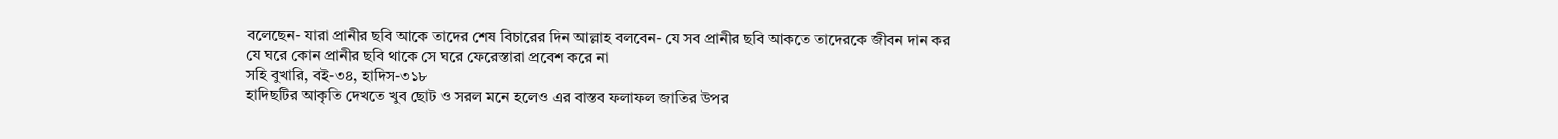বলেছেন- যারা প্রানীর ছবি আকে তাদের শেষ বিচারের দিন আল্লাহ বলবেন- যে সব প্রানীর ছবি আকতে তাদেরকে জীবন দান কর
যে ঘরে কোন প্রানীর ছবি থাকে সে ঘরে ফেরেস্তারা প্রবেশ করে না
সহি বুখারি, বই-৩৪, হাদিস-৩১৮
হাদিছটির আকৃতি দেখতে খুব ছোট ও সরল মনে হলেও এর বাস্তব ফলাফল জাতির উপর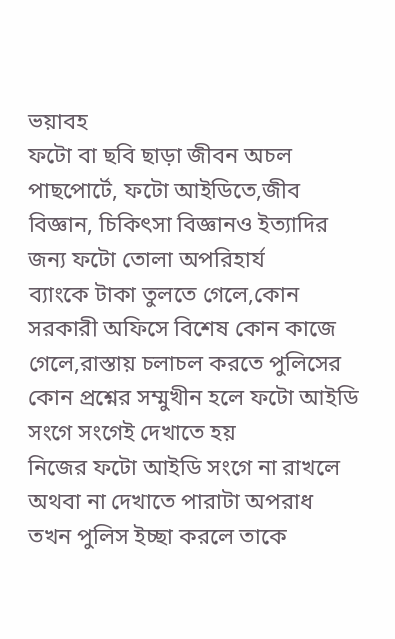ভয়াবহ
ফটো বা ছবি ছাড়া জীবন অচল
পাছপোর্টে, ফটো আইডিতে,জীব বিজ্ঞান, চিকিৎসা বিজ্ঞানও ইত্যাদির জন্য ফটো তোলা অপরিহার্য
ব্যাংকে টাকা তুলতে গেলে,কোন সরকারী অফিসে বিশেষ কোন কাজে গেলে,রাস্তায় চলাচল করতে পুলিসের কোন প্রশ্নের সম্মুখীন হলে ফটো আইডি সংগে সংগেই দেখাতে হয়
নিজের ফটো আইডি সংগে না রাখলে অথবা না দেখাতে পারাটা অপরাধ
তখন পুলিস ইচ্ছা করলে তাকে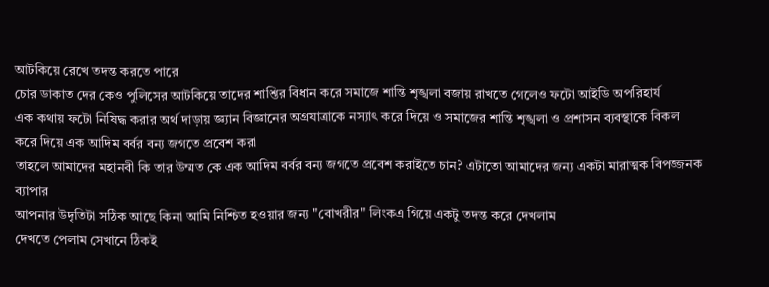আটকিয়ে রেখে তদন্ত করতে পারে
চোর ডাকাত দের কেও পুলিসের আটকিয়ে তাদের শাশ্তির বিধান করে সমাজে শান্তি শৃঙ্খলা বজায় রাখতে গেলেও ফটো আইডি অপরিহার্য
এক কথায় ফটো নিষিদ্ধ করার অর্থ দাড়ায় জ্ঞ্যান বিজ্ঞানের অগ্রযাত্রাকে নস্যাৎ করে দিয়ে ও সমাজের শান্তি শৃঙ্খলা ও প্রশাসন ব্যবস্থাকে বিকল করে দিয়ে এক আদিম বর্বর বন্য জগতে প্রবেশ করা
তাহলে আমাদের মহানবী কি তার উম্মত কে এক আদিম বর্বর বন্য জগতে প্রবেশ করাইতে চান? এটাতো আমাদের জন্য একটা মারাত্মক বিপজ্জনক ব্যাপার
আপনার উদৃতিটা সঠিক আছে কিনা আমি নিশ্চিত হওয়ার জন্য "বোখরীর" লিংকএ গিয়ে একটু তদন্ত করে দেখলাম
দেখতে পেলাম সেখানে ঠিকই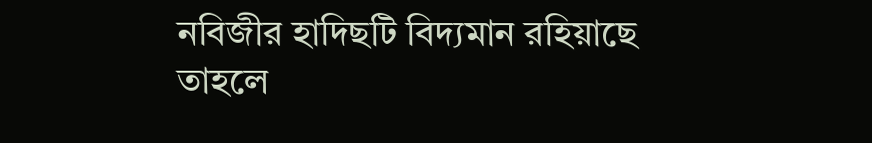নবিজীর হাদিছটি বিদ্যমান রহিয়াছে
তাহলে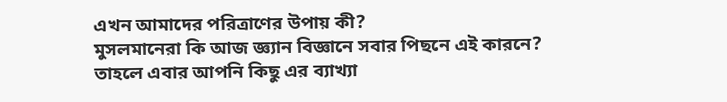এখন আমাদের পরিত্রাণের উপায় কী?
মুসলমানেরা কি আজ জ্ঞ্যান বিজ্ঞানে সবার পিছনে এই কারনে?
তাহলে এবার আপনি কিছু এর ব্যাখ্যা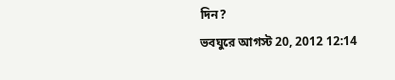দিন?
ভবঘুরে আগস্ট 20, 2012 12:14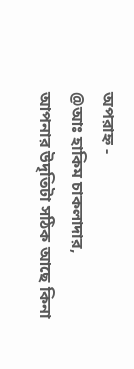অপরাহ্ন -
@আঃ হাকিম চাকলাদার,
আপনার উদৃতিটা সঠিক আছে কিনা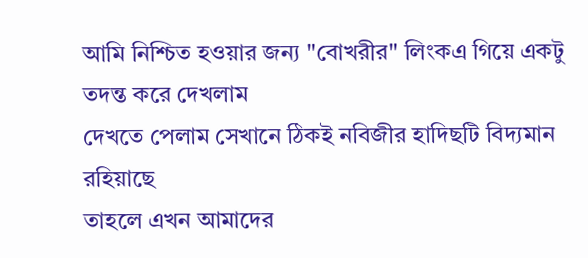আমি নিশ্চিত হওয়ার জন্য "বোখরীর" লিংকএ গিয়ে একটু তদন্ত করে দেখলাম
দেখতে পেলাম সেখানে ঠিকই নবিজীর হাদিছটি বিদ্যমান রহিয়াছে
তাহলে এখন আমাদের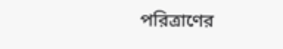পরিত্রাণের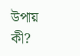উপায় কী?